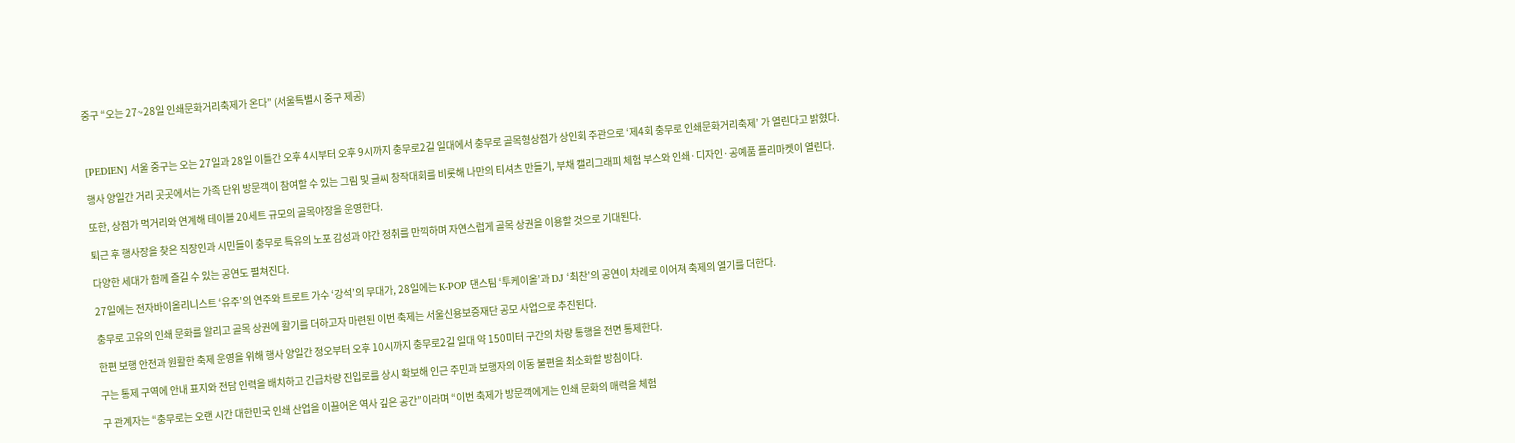중구 “오는 27~28일 인쇄문화거리축제가 온다” (서울특별시 중구 제공)



[PEDIEN] 서울 중구는 오는 27일과 28일 이틀간 오후 4시부터 오후 9시까지 충무로2길 일대에서 충무로 골목형상점가 상인회 주관으로 ‘제4회 충무로 인쇄문화거리축제’ 가 열린다고 밝혔다.

행사 양일간 거리 곳곳에서는 가족 단위 방문객이 참여할 수 있는 그림 및 글씨 창작대회를 비롯해 나만의 티셔츠 만들기, 부채 캘리그래피 체험 부스와 인쇄·디자인·공예품 플리마켓이 열린다.

또한, 상점가 먹거리와 연계해 테이블 20세트 규모의 골목야장을 운영한다.

퇴근 후 행사장을 찾은 직장인과 시민들이 충무로 특유의 노포 감성과 야간 정취를 만끽하며 자연스럽게 골목 상권을 이용할 것으로 기대된다.

다양한 세대가 함께 즐길 수 있는 공연도 펼쳐진다.

27일에는 전자바이올리니스트 ‘유주’의 연주와 트로트 가수 ‘강석’의 무대가, 28일에는 K-POP 댄스팀 ‘투케이올’과 DJ ‘최찬’의 공연이 차례로 이어져 축제의 열기를 더한다.

충무로 고유의 인쇄 문화를 알리고 골목 상권에 활기를 더하고자 마련된 이번 축제는 서울신용보증재단 공모 사업으로 추진된다.

한편 보행 안전과 원활한 축제 운영을 위해 행사 양일간 정오부터 오후 10시까지 충무로2길 일대 약 150미터 구간의 차량 통행을 전면 통제한다.

구는 통제 구역에 안내 표지와 전담 인력을 배치하고 긴급차량 진입로를 상시 확보해 인근 주민과 보행자의 이동 불편을 최소화할 방침이다.

구 관계자는 “충무로는 오랜 시간 대한민국 인쇄 산업을 이끌어온 역사 깊은 공간”이라며 “이번 축제가 방문객에게는 인쇄 문화의 매력을 체험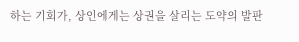하는 기회가, 상인에게는 상권을 살리는 도약의 발판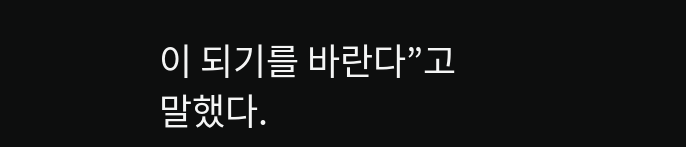이 되기를 바란다”고 말했다.